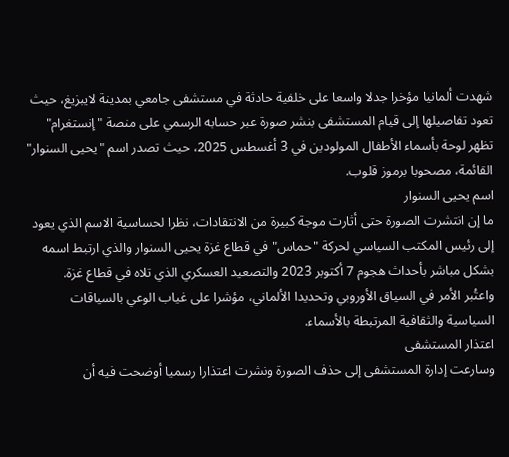شهدت ألمانيا مؤخرا جدلا واسعا على خلفية حادثة في مستشفى جامعي بمدينة لايبزيغ، حيث تعود تفاصيلها إلى قيام المستشفى بنشر صورة عبر حسابه الرسمي على منصة "إنستغرام" تظهر لوحة بأسماء الأطفال المولودين في 3 أغسطس 2025، حيث تصدر اسم "يحيى السنوار" القائمة، مصحوبا برموز قلوب.
اسم يحيى السنوار
ما إن انتشرت الصورة حتى أثارت موجة كبيرة من الانتقادات، نظرا لحساسية الاسم الذي يعود إلى رئيس المكتب السياسي لحركة "حماس" في قطاع غزة يحيى السنوار والذي ارتبط اسمه بشكل مباشر بأحداث هجوم 7 أكتوبر 2023 والتصعيد العسكري الذي تلاه في قطاع غزة.
واعتُبر الأمر في السياق الأوروبي وتحديدا الألماني، مؤشرا على غياب الوعي بالسياقات السياسية والثقافية المرتبطة بالأسماء.
اعتذار المستشفى
وسارعت إدارة المستشفى إلى حذف الصورة ونشرت اعتذارا رسميا أوضحت فيه أن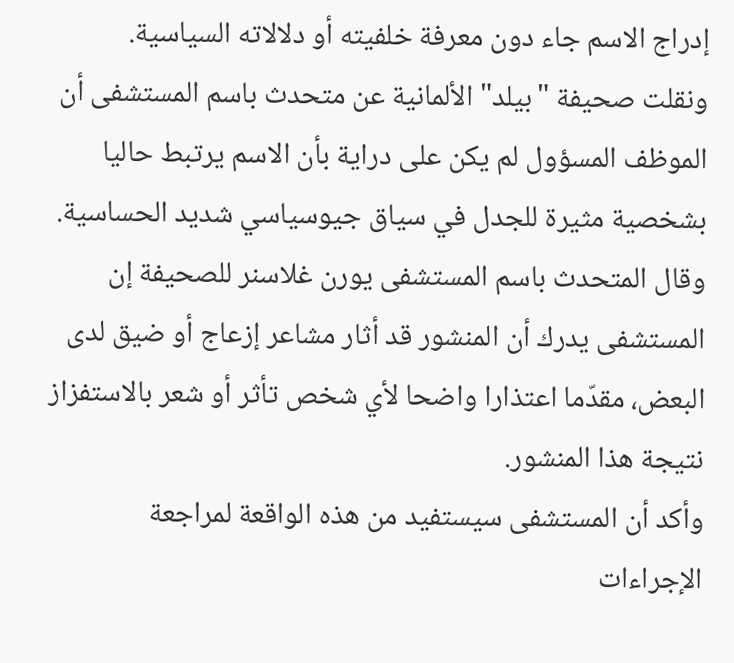إدراج الاسم جاء دون معرفة خلفيته أو دلالاته السياسية.
ونقلت صحيفة "بيلد" الألمانية عن متحدث باسم المستشفى أن الموظف المسؤول لم يكن على دراية بأن الاسم يرتبط حاليا بشخصية مثيرة للجدل في سياق جيوسياسي شديد الحساسية.
وقال المتحدث باسم المستشفى يورن غلاسنر للصحيفة إن المستشفى يدرك أن المنشور قد أثار مشاعر إزعاج أو ضيق لدى البعض، مقدّما اعتذارا واضحا لأي شخص تأثر أو شعر بالاستفزاز نتيجة هذا المنشور.
وأكد أن المستشفى سيستفيد من هذه الواقعة لمراجعة الإجراءات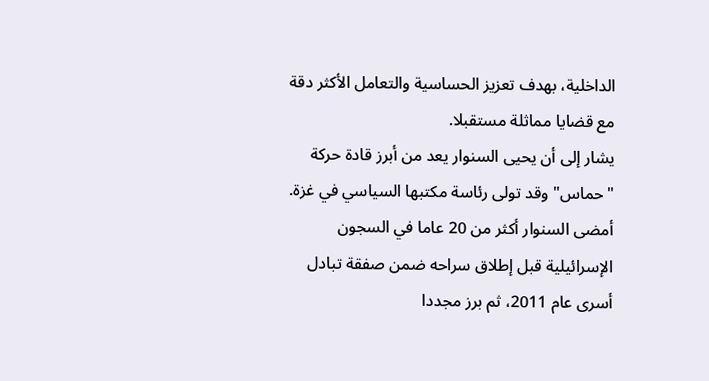الداخلية، بهدف تعزيز الحساسية والتعامل الأكثر دقة مع قضايا مماثلة مستقبلا.
يشار إلى أن يحيى السنوار يعد من أبرز قادة حركة "حماس" وقد تولى رئاسة مكتبها السياسي في غزة.
أمضى السنوار أكثر من 20 عاما في السجون الإسرائيلية قبل إطلاق سراحه ضمن صفقة تبادل أسرى عام 2011، ثم برز مجددا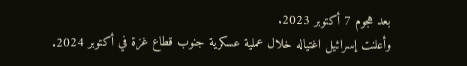بعد هجوم 7 أكتوبر 2023.
وأعلنت إسرائيل اغتياله خلال عملية عسكرية جنوب قطاع غزة في أكتوبر 2024.